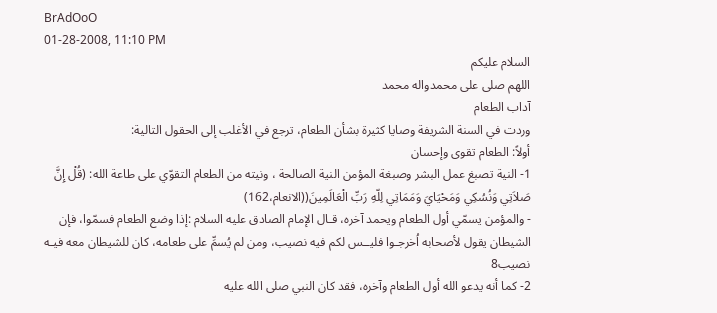BrAdOoO
01-28-2008, 11:10 PM
السلام عليكم
اللهم صلى على محمدواله محمد
آداب الطعام
وردت في السنة الشريفة وصايا كثيرة بشأن الطعام، ترجع في الأغلب إلى الحقول التالية:
أولاً: الطعام تقوى وإحسان
1- النية تصبغ عمل البشر وصبغة المؤمن النية الصالحة ، ونيته من الطعام التقوّي على طاعة الله: (قُلْ إِنَّ صَلاَتِي وَنُسُكِي وَمَحْيَايَ وَمَمَاتِي لِلّهِ رَبِّ الْعَالَمِينَ((الانعام،162)
- والمؤمن يسمّي أول الطعام ويحمد آخره، قـال الإمام الصادق عليه السلام :إذا وضع الطعام فسمّوا، فإن الشيطان يقول لأصحابه اُخرجـوا فليــس لكم فيه نصيب، ومن لم يُسمِّ على طعامه، كان للشيطان معه فيـه نصيب8
2- كما أنه يدعو الله أول الطعام وآخره، فقد كان النبي صلى الله عليه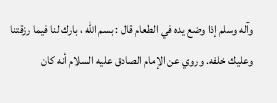وآله وسلم إذا وضع يده في الطعام قال : بسم الله ، بارك لنا فيما رزقتنا وعليك خلفه. وروي عن الإمام الصادق عليه السلام أنه كان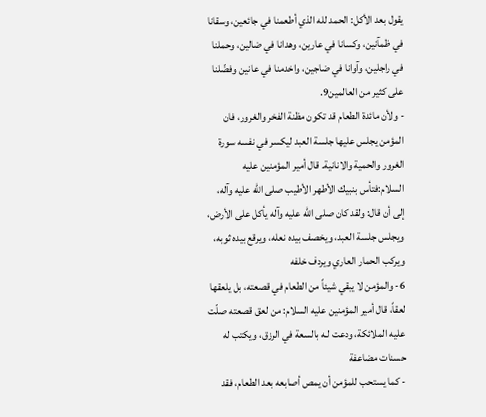يقول بعد الأكل: الحمد لله الذي أطعمنا في جائعين، وسقانا في ظمآنين، وكسانا في عارين، وهدانا في ضالين، وحملنا في راجلين، وآوانا في ضاجين، واخدمنا في عانين وفضّلنا على كثير من العالمين9.
- ولأن مائدة الطعام قد تكون مظنة الفخر والغرور، فان المؤمن يجلس عليها جلسة العبد ليكسر في نفسه سورة الغرور والحمية والانانية. قال أمير المؤمنين عليه السلام:فتأس بنبيك الأطهر الأطيب صلى الله عليه وآله، إلى أن قال: ولقد كان صلى الله عليه وآله يأكل على الأرض، ويجلس جلسة العبد، ويخصف بيده نعله، ويرقع بيده ثوبه، ويركب الحمار العاري ويردف خلفه
6- والمؤمن لا يبقي شيئاً من الطعام في قصعته، بل يلعقها لعقاً، قال أمير المؤمنين عليه السلام: من لعق قصعته صلّت عليه الملائكة، ودعت لـه بالسعة في الرزق، ويكتب له حسنات مضاعفة
- كما يستحب للمؤمن أن يمص أصابعه بعد الطعام، فقد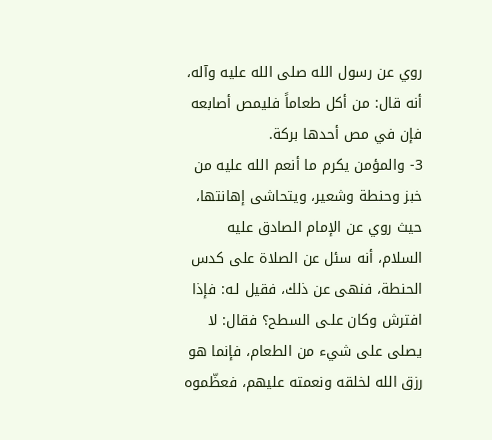روي عن رسول الله صلى الله عليه وآله، أنه قال: من أكل طعاماً فليمص أصابعه فإن في مص أحدها بركة.
3- والمؤمن يكرم ما أنعم الله عليه من خبز وحنطة وشعير، ويتحاشى إهانتها، حيث روي عن الإمام الصادق عليه السلام، أنه سئل عن الصلاة على كدس الحنطة، فنهى عن ذلك، فقيل لـه: فإذا افترش وكان علـى السطح؟ فقال: لا يصلى على شيء من الطعام، فإنما هو رزق الله لخلقه ونعمته عليهم، فعظّموه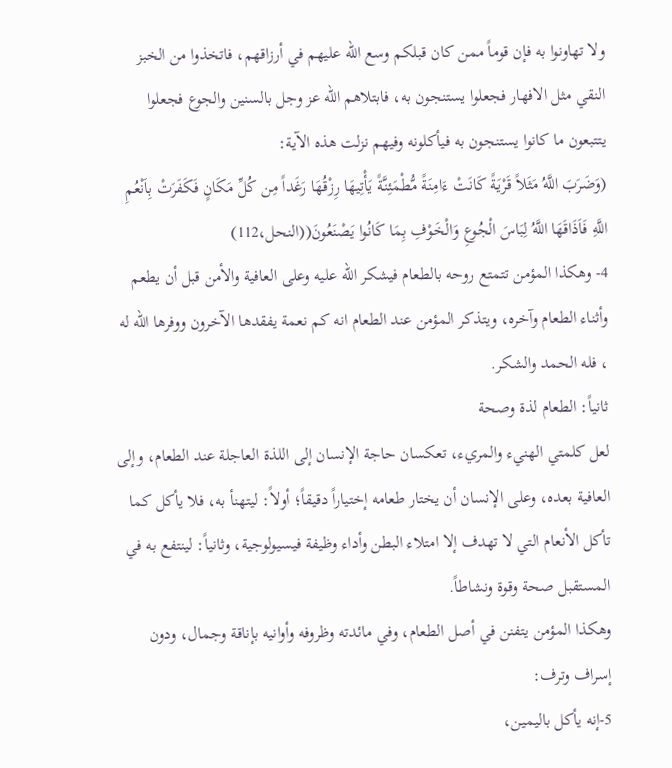ولا تهاونوا به فإن قوماً ممن كان قبلكم وسع الله عليهم في أرزاقهم، فاتخذوا من الخبز النقي مثل الافهار فجعلوا يستنجون به، فابتلاهم الله عز وجل بالسنين والجوع فجعلوا يتتبعون ما كانوا يستنجون به فيأكلونه وفيهم نزلت هذه الآية:
(وَضَرَبَ اللَّهُ مَثَلاً قَرْيَةً كَانَتْ ءَامِنَةً مُّطْمَئِنَّةً يَأْتِيهَا رِزْقُهَا رَغَداً مِن كُلِّ مَكَانٍ فَكَفَرَتْ بِاَنْعُمِ اللَّهِ فَاَذَاقَهَا اللَّهُ لِبَاسَ الْجُوعِ وَالْخَوْفِ بِمَا كَانُوا يَصْنَعُونَ((النحل،112)
4- وهكذا المؤمن تتمتع روحه بالطعام فيشكر الله عليه وعلى العافية والأمن قبل أن يطعم وأثناء الطعام وآخره، ويتذكر المؤمن عند الطعام انه كم نعمة يفقدها الآخرون ووفرها الله له ، فله الحمد والشكر.
ثانياً: الطعام لذة وصحة
لعل كلمتي الهنيء والمريء، تعكسان حاجة الإنسان إلى اللذة العاجلة عند الطعام، وإلى العافية بعده، وعلى الإنسان أن يختار طعامه إختياراً دقيقاً؛ أولاً: ليتهنأ به، فلا يأكل كما تأكل الأنعام التي لا تهدف إلا امتلاء البطن وأداء وظيفة فيسيولوجية، وثانياً: لينتفع به في المستقبل صحة وقوة ونشاطاً.
وهكذا المؤمن يتفنن في أصل الطعام، وفي مائدته وظروفه وأوانيه بإناقة وجمال، ودون إسراف وترف:
5-إنه يأكل باليمين،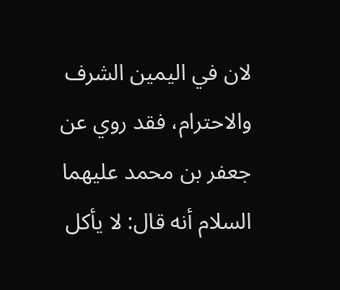لان في اليمين الشرف والاحترام، فقد روي عن جعفر بن محمد عليهما السلام أنه قال: لا يأكل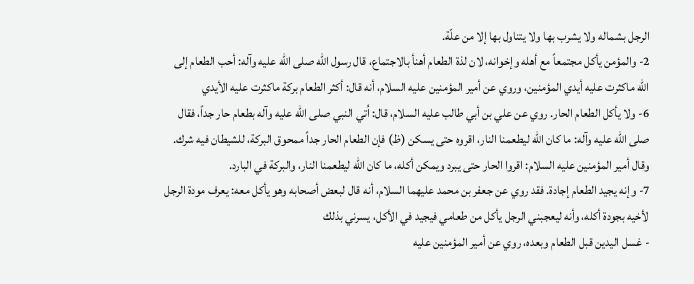الرجل بشماله ولا يشرب بها ولا يتناول بها إلا من علّة.
2- والمؤمن يأكل مجتمعاً مع أهله وإخوانه، لان لذة الطعام أهنأ بالاجتماع، قال رسول الله صلى الله عليه وآله: أحب الطعام إلى الله ماكثرت عليه أيدي المؤمنين، وروي عن أمير المؤمنين عليه السلام، أنه قال: أكثر الطعام بركة ماكثرت عليه الأيدي
6- ولا يأكل الطعام الحار. روي عن علي بن أبي طالب عليه السلام، قال: اُتي النبي صلى الله عليه وآله بطعام حار جداً، فقال صلى الله عليه وآله: ما كان الله ليطعمنا النار، اقروه حتى يسكن (ظ) فإن الطعام الحار جداً ممحوق البركة، للشيطان فيه شرك.
وقال أمير المؤمنين عليه السلام: اقروا الحار حتى يبرد ويمكن أكله، ما كان الله ليطعمنا النار، والبركة في البارد.
7- وإنه يجيد الطعام إجادة. فقد روي عن جعفر بن محمد عليهما السلام، أنه قال لبعض أصحابه وهو يأكل معه: يعرف مودة الرجل لأخيه بجودة أكله، وأنه ليعجبني الرجل يأكل من طعامي فيجيد في الأكل، يسرني بذلك
- غسل اليدين قبل الطعام وبعده، روي عن أمير المؤمنين عليه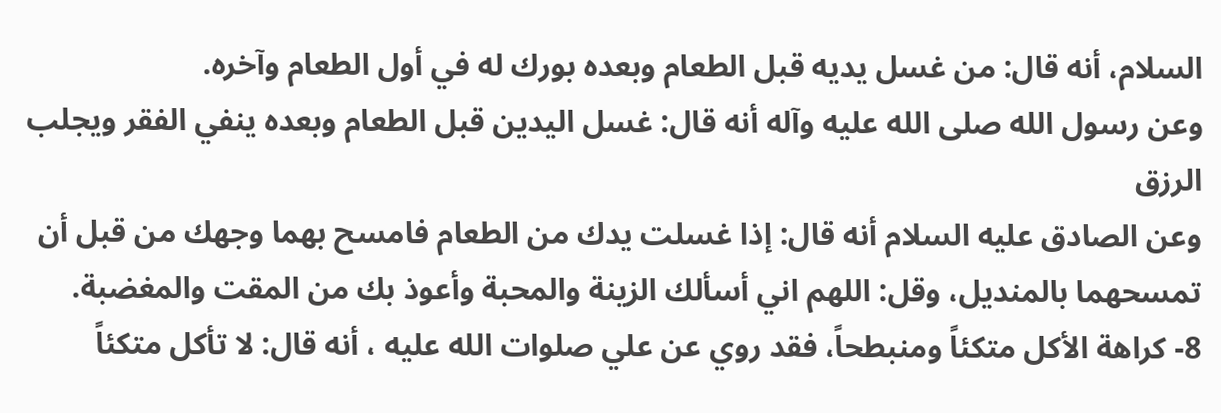السلام، أنه قال: من غسل يديه قبل الطعام وبعده بورك له في أول الطعام وآخره.
وعن رسول الله صلى الله عليه وآله أنه قال: غسل اليدين قبل الطعام وبعده ينفي الفقر ويجلب الرزق
وعن الصادق عليه السلام أنه قال: إذا غسلت يدك من الطعام فامسح بهما وجهك من قبل أن تمسحهما بالمنديل، وقل: اللهم اني أسألك الزينة والمحبة وأعوذ بك من المقت والمغضبة.
8- كراهة الأكل متكئاً ومنبطحاً، فقد روي عن علي صلوات الله عليه ، أنه قال: لا تأكل متكئاً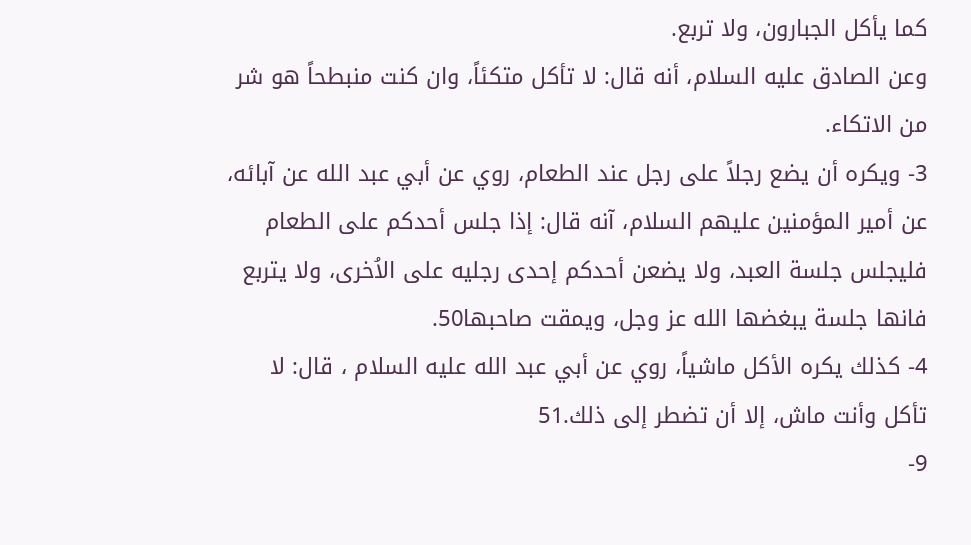كما يأكل الجبارون، ولا تربع.
وعن الصادق عليه السلام، أنه قال: لا تأكل متكئاً، وان كنت منبطحاً هو شر من الاتكاء.
3- ويكره أن يضع رجلاً على رجل عند الطعام، روي عن أبي عبد الله عن آبائه، عن أمير المؤمنين عليهم السلام، آنه قال: إذا جلس أحدكم على الطعام فليجلس جلسة العبد، ولا يضعن أحدكم إحدى رجليه على الاُخرى، ولا يتربع فانها جلسة يبغضها الله عز وجل، ويمقت صاحبها50.
4- كذلك يكره الأكل ماشياً، روي عن أبي عبد الله عليه السلام ، قال: لا تأكل وأنت ماش، إلا أن تضطر إلى ذلك.51
9-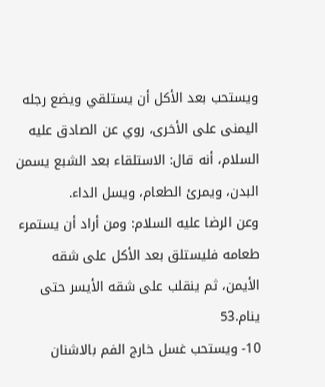ويستحب بعد الأكل أن يستلقي ويضع رجله اليمنى على الأخرى، روي عن الصادق عليه السلام، أنه قال: الاستلقاء بعد الشبع يسمن البدن، ويمرئ الطعام، ويسل الداء.
وعن الرضا عليه السلام: ومن أراد أن يستمرء طعامه فليستلق بعد الأكل على شقه الأيمن، ثم ينقلب على شقه الأيسر حتى ينام.53
10- ويستحب غسل خارج الفم بالاشنان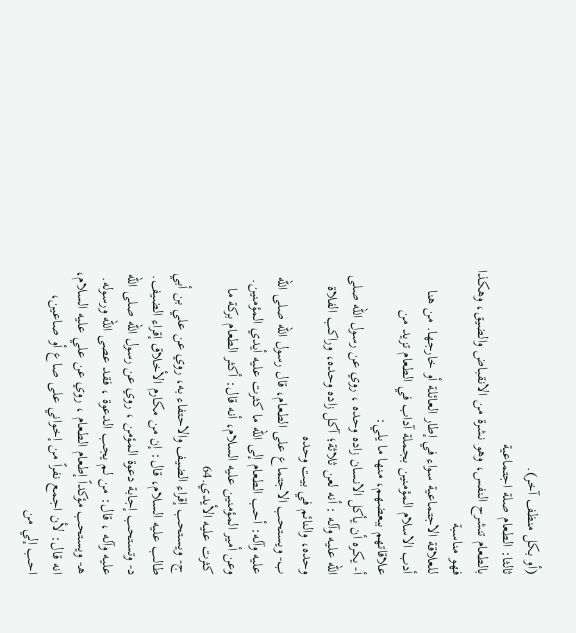(أو بكل منظف آخر).
ثالثا: الطعام صلة اجتماعية
بالطعام تنشرح النفس، وهو نشرة من الانقبـاض والضيق، وهكذا فهو مناسبة
للعلاقة الاجتماعية سواء في إطار العائلة أو خارجها. من هنا أدب الاسلام المؤمنين بجملة آداب في الطعام تزيد من علاقاتهم ببعضهم، منها ما يلي:
أ- يكره أن يأكل الانسان زاده وحده ، روي عن رسول الله صلى الله عليه وآله : أنه لعن ثلاثة؛ آكل زاده وحده، وراكب الفلاة وحده، والنائم في بيت وحده
ب- ويستحب الاجتماع على الطعام، قال رسول الله صلى الله عليه وآله: أحب الطعام إلى الله ما كثرت عليه أيدي المؤمنين.
وعن أمير المؤمنين عليه السلام، أنه قال: أكثر الطعام بركة ما كثرت عليه الأيدي.64
ج- ويستحب إقراء الضيف والاحتفاء به، روي عن علي بن أبي طالب عليه السلام، قال: إن من مكارم الأخلاق إقراء الضيف.
د- وتستحب إجابة دعوة المؤمن ، روي عن رسول الله صلى الله عليه وآله ، قال: من لم يجب الدعوة ، فقد عصى الله ورسوله.
هـ- ويستحب مؤكداً إطعام الطعام ، روي عن علي عليه السلام، انه قال: لأن اجمع نفراً من إخـواني على صاع أو صاعين، احب إلي من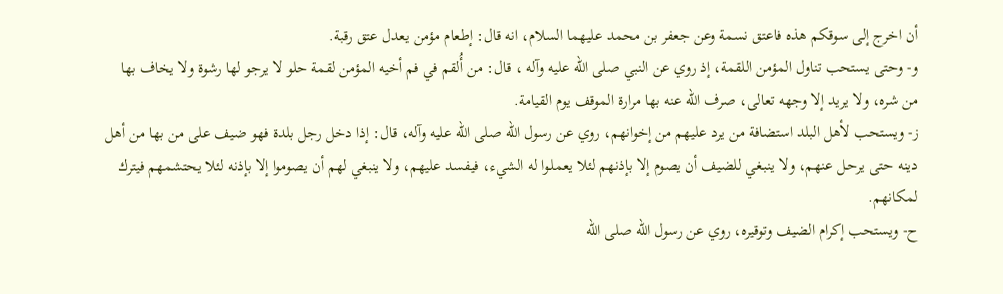أن اخرج إلى سوقكم هذه فاعتق نسمة وعن جعفر بن محمد عليهما السلام، انه قال: إطعام مؤمن يعدل عتق رقبة.
و- وحتى يستحب تناول المؤمن اللقمة، إذ روي عن النبي صلى الله عليه وآله ، قال: من أُلقم في فم أخيه المؤمن لقمة حلو لا يرجو لها رشوة ولا يخاف بها من شره، ولا يريد إلا وجهه تعالى، صرف الله عنه بها مرارة الموقف يوم القيامة.
ز- ويستحب لأهل البلد استضافة من يرد عليهم من إخوانهم، روي عن رسول الله صلى الله عليه وآله، قال: إذا دخل رجل بلدة فهو ضيف على من بها من أهل دينه حتى يرحـل عنهم، ولا ينبـغي للضيف أن يصوم إلا بإذنهم لئلا يعملـوا له الشيء، فيفسد عليهم، ولا ينبغي لهم أن يصوموا إلا بإذنه لئلا يحتشمهم فيترك لمكانهم.
ح- ويستحب إكرام الضيف وتوقيره، روي عن رسول الله صلى الله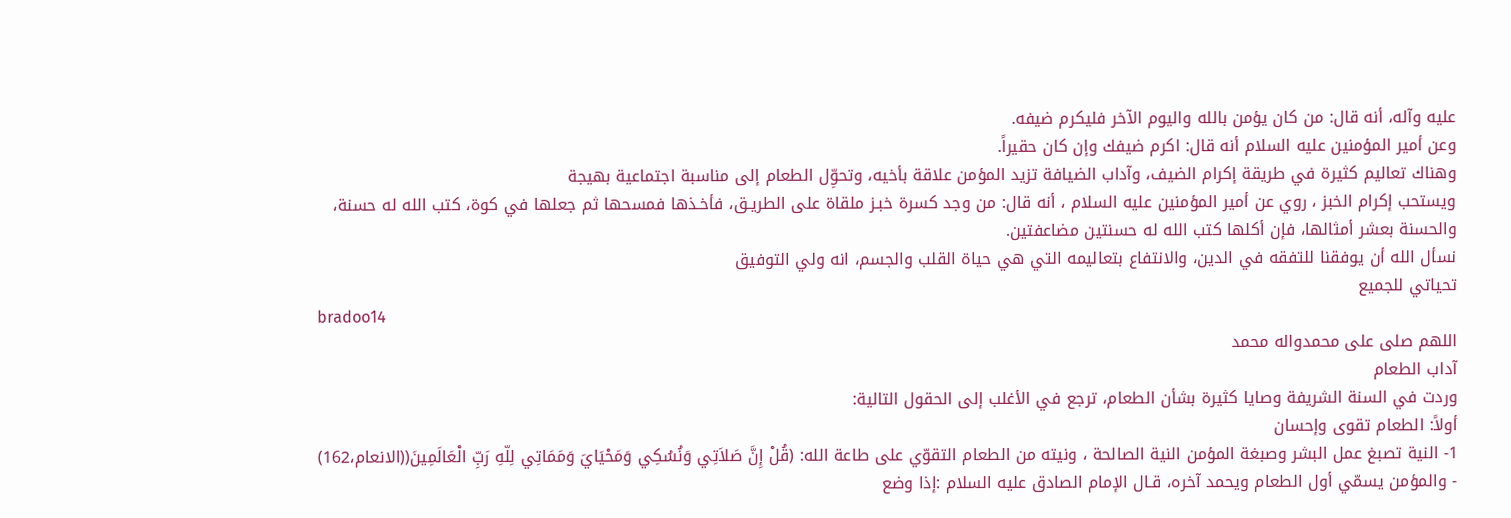عليه وآله، أنه قال: من كان يؤمن بالله واليوم الآخر فليكرم ضيفه.
وعن أمير المؤمنين عليه السلام أنه قال: اكرم ضيفك وإن كان حقيراً.
وهناك تعاليم كثيرة في طريقة إكرام الضيف، وآداب الضيافة تزيد المؤمن علاقة بأخيه، وتحوِّل الطعام إلى مناسبة اجتماعية بهيجة
ويستحب إكرام الخبز ، روي عن أمير المؤمنين عليه السلام ، أنه قال: من وجد كسرة خبـز ملقاة على الطريـق، فأخـذها فمسحها ثم جعلها في كوة، كتب الله له حسنة،
والحسنة بعشر أمثالها، فإن أكلها كتب الله له حسنتين مضاعفتين.
نسأل الله أن يوفقنا للتفقه في الدين، والانتفاع بتعاليمه التي هي حياة القلب والجسم، انه ولي التوفيق
تحياتي للجميع
bradoo14
اللهم صلى على محمدواله محمد
آداب الطعام
وردت في السنة الشريفة وصايا كثيرة بشأن الطعام، ترجع في الأغلب إلى الحقول التالية:
أولاً: الطعام تقوى وإحسان
1- النية تصبغ عمل البشر وصبغة المؤمن النية الصالحة ، ونيته من الطعام التقوّي على طاعة الله: (قُلْ إِنَّ صَلاَتِي وَنُسُكِي وَمَحْيَايَ وَمَمَاتِي لِلّهِ رَبِّ الْعَالَمِينَ((الانعام،162)
- والمؤمن يسمّي أول الطعام ويحمد آخره، قـال الإمام الصادق عليه السلام :إذا وضع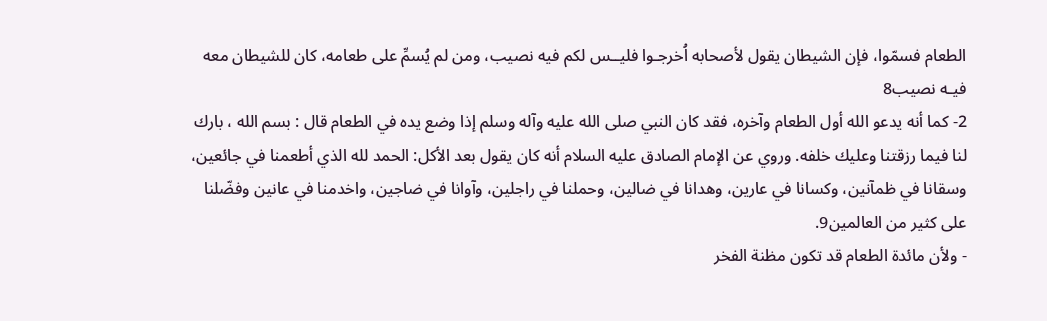الطعام فسمّوا، فإن الشيطان يقول لأصحابه اُخرجـوا فليــس لكم فيه نصيب، ومن لم يُسمِّ على طعامه، كان للشيطان معه فيـه نصيب8
2- كما أنه يدعو الله أول الطعام وآخره، فقد كان النبي صلى الله عليه وآله وسلم إذا وضع يده في الطعام قال : بسم الله ، بارك لنا فيما رزقتنا وعليك خلفه. وروي عن الإمام الصادق عليه السلام أنه كان يقول بعد الأكل: الحمد لله الذي أطعمنا في جائعين، وسقانا في ظمآنين، وكسانا في عارين، وهدانا في ضالين، وحملنا في راجلين، وآوانا في ضاجين، واخدمنا في عانين وفضّلنا على كثير من العالمين9.
- ولأن مائدة الطعام قد تكون مظنة الفخر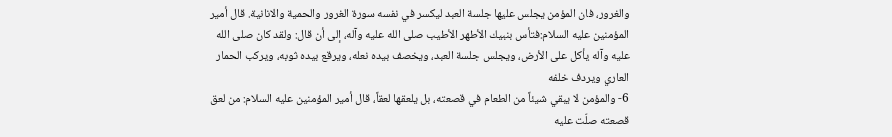والغرور، فان المؤمن يجلس عليها جلسة العبد ليكسر في نفسه سورة الغرور والحمية والانانية. قال أمير المؤمنين عليه السلام:فتأس بنبيك الأطهر الأطيب صلى الله عليه وآله، إلى أن قال: ولقد كان صلى الله عليه وآله يأكل على الأرض، ويجلس جلسة العبد، ويخصف بيده نعله، ويرقع بيده ثوبه، ويركب الحمار العاري ويردف خلفه
6- والمؤمن لا يبقي شيئاً من الطعام في قصعته، بل يلعقها لعقاً، قال أمير المؤمنين عليه السلام: من لعق قصعته صلّت عليه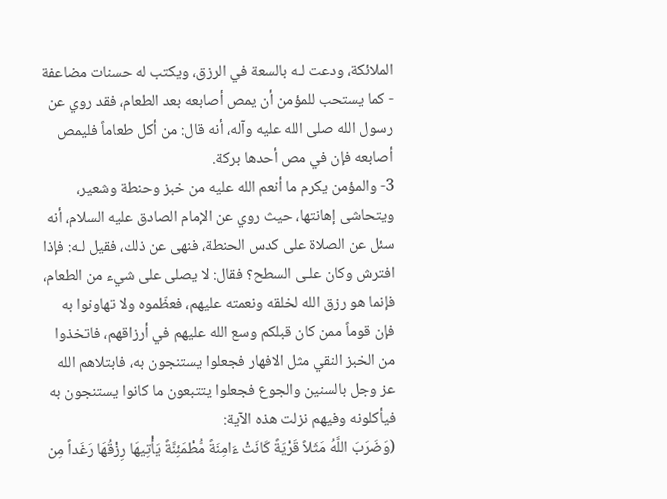الملائكة، ودعت لـه بالسعة في الرزق، ويكتب له حسنات مضاعفة
- كما يستحب للمؤمن أن يمص أصابعه بعد الطعام، فقد روي عن رسول الله صلى الله عليه وآله، أنه قال: من أكل طعاماً فليمص أصابعه فإن في مص أحدها بركة.
3- والمؤمن يكرم ما أنعم الله عليه من خبز وحنطة وشعير، ويتحاشى إهانتها، حيث روي عن الإمام الصادق عليه السلام، أنه سئل عن الصلاة على كدس الحنطة، فنهى عن ذلك، فقيل لـه: فإذا افترش وكان علـى السطح؟ فقال: لا يصلى على شيء من الطعام، فإنما هو رزق الله لخلقه ونعمته عليهم، فعظّموه ولا تهاونوا به فإن قوماً ممن كان قبلكم وسع الله عليهم في أرزاقهم، فاتخذوا من الخبز النقي مثل الافهار فجعلوا يستنجون به، فابتلاهم الله عز وجل بالسنين والجوع فجعلوا يتتبعون ما كانوا يستنجون به فيأكلونه وفيهم نزلت هذه الآية:
(وَضَرَبَ اللَّهُ مَثَلاً قَرْيَةً كَانَتْ ءَامِنَةً مُّطْمَئِنَّةً يَأْتِيهَا رِزْقُهَا رَغَداً مِن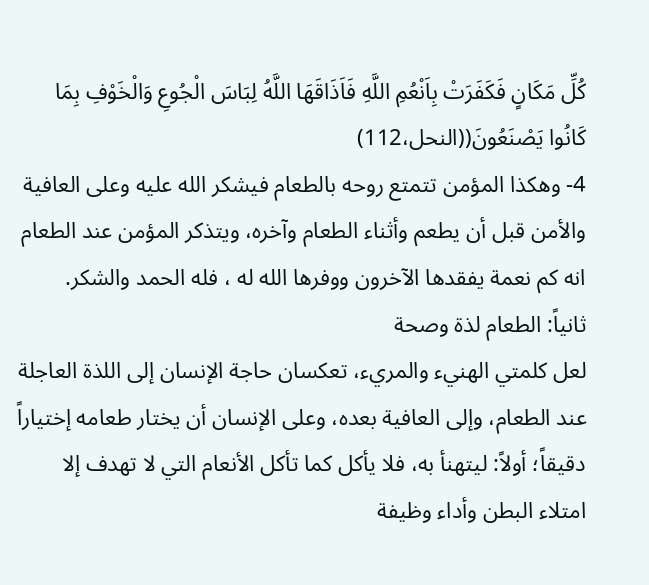كُلِّ مَكَانٍ فَكَفَرَتْ بِاَنْعُمِ اللَّهِ فَاَذَاقَهَا اللَّهُ لِبَاسَ الْجُوعِ وَالْخَوْفِ بِمَا كَانُوا يَصْنَعُونَ((النحل،112)
4- وهكذا المؤمن تتمتع روحه بالطعام فيشكر الله عليه وعلى العافية والأمن قبل أن يطعم وأثناء الطعام وآخره، ويتذكر المؤمن عند الطعام انه كم نعمة يفقدها الآخرون ووفرها الله له ، فله الحمد والشكر.
ثانياً: الطعام لذة وصحة
لعل كلمتي الهنيء والمريء، تعكسان حاجة الإنسان إلى اللذة العاجلة عند الطعام، وإلى العافية بعده، وعلى الإنسان أن يختار طعامه إختياراً دقيقاً؛ أولاً: ليتهنأ به، فلا يأكل كما تأكل الأنعام التي لا تهدف إلا امتلاء البطن وأداء وظيفة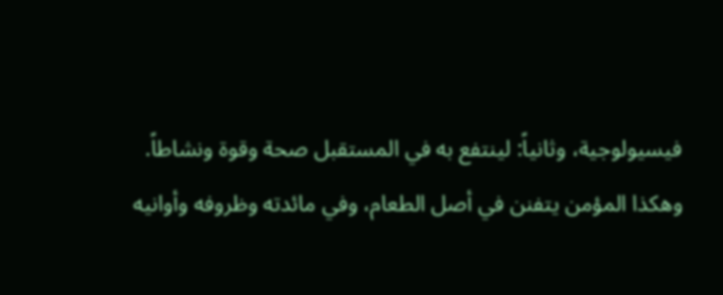فيسيولوجية، وثانياً: لينتفع به في المستقبل صحة وقوة ونشاطاً.
وهكذا المؤمن يتفنن في أصل الطعام، وفي مائدته وظروفه وأوانيه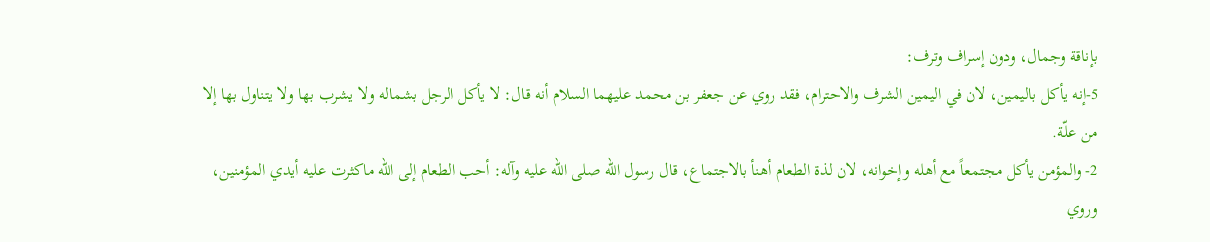بإناقة وجمال، ودون إسراف وترف:
5-إنه يأكل باليمين، لان في اليمين الشرف والاحترام، فقد روي عن جعفر بن محمد عليهما السلام أنه قال: لا يأكل الرجل بشماله ولا يشرب بها ولا يتناول بها إلا من علّة.
2- والمؤمن يأكل مجتمعاً مع أهله وإخوانه، لان لذة الطعام أهنأ بالاجتماع، قال رسول الله صلى الله عليه وآله: أحب الطعام إلى الله ماكثرت عليه أيدي المؤمنين، وروي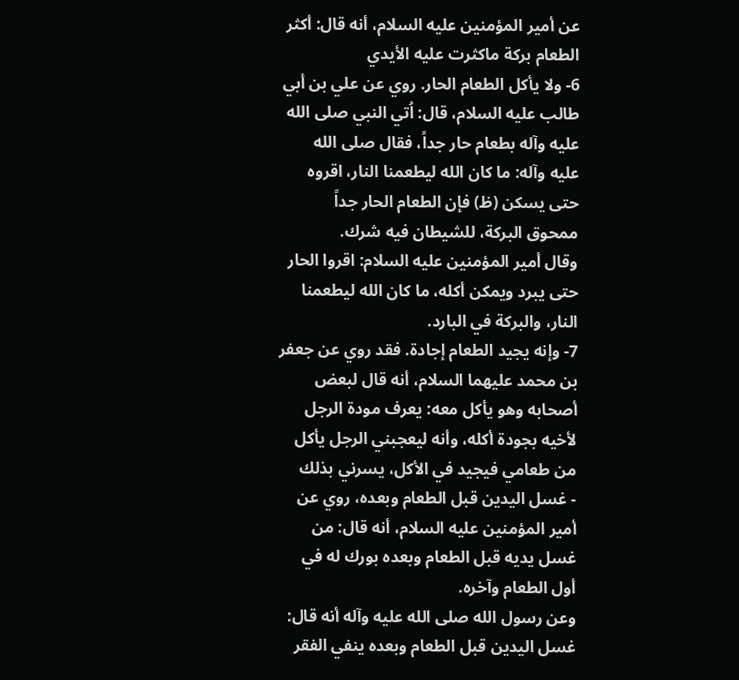عن أمير المؤمنين عليه السلام، أنه قال: أكثر الطعام بركة ماكثرت عليه الأيدي
6- ولا يأكل الطعام الحار. روي عن علي بن أبي طالب عليه السلام، قال: اُتي النبي صلى الله عليه وآله بطعام حار جداً، فقال صلى الله عليه وآله: ما كان الله ليطعمنا النار، اقروه حتى يسكن (ظ) فإن الطعام الحار جداً ممحوق البركة، للشيطان فيه شرك.
وقال أمير المؤمنين عليه السلام: اقروا الحار حتى يبرد ويمكن أكله، ما كان الله ليطعمنا النار، والبركة في البارد.
7- وإنه يجيد الطعام إجادة. فقد روي عن جعفر بن محمد عليهما السلام، أنه قال لبعض أصحابه وهو يأكل معه: يعرف مودة الرجل لأخيه بجودة أكله، وأنه ليعجبني الرجل يأكل من طعامي فيجيد في الأكل، يسرني بذلك
- غسل اليدين قبل الطعام وبعده، روي عن أمير المؤمنين عليه السلام، أنه قال: من غسل يديه قبل الطعام وبعده بورك له في أول الطعام وآخره.
وعن رسول الله صلى الله عليه وآله أنه قال: غسل اليدين قبل الطعام وبعده ينفي الفقر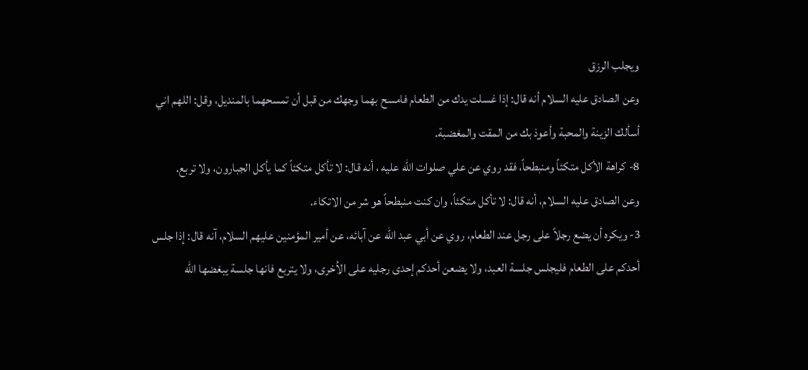ويجلب الرزق
وعن الصادق عليه السلام أنه قال: إذا غسلت يدك من الطعام فامسح بهما وجهك من قبل أن تمسحهما بالمنديل، وقل: اللهم اني أسألك الزينة والمحبة وأعوذ بك من المقت والمغضبة.
8- كراهة الأكل متكئاً ومنبطحاً، فقد روي عن علي صلوات الله عليه ، أنه قال: لا تأكل متكئاً كما يأكل الجبارون، ولا تربع.
وعن الصادق عليه السلام، أنه قال: لا تأكل متكئاً، وان كنت منبطحاً هو شر من الاتكاء.
3- ويكره أن يضع رجلاً على رجل عند الطعام، روي عن أبي عبد الله عن آبائه، عن أمير المؤمنين عليهم السلام، آنه قال: إذا جلس أحدكم على الطعام فليجلس جلسة العبد، ولا يضعن أحدكم إحدى رجليه على الاُخرى، ولا يتربع فانها جلسة يبغضها الله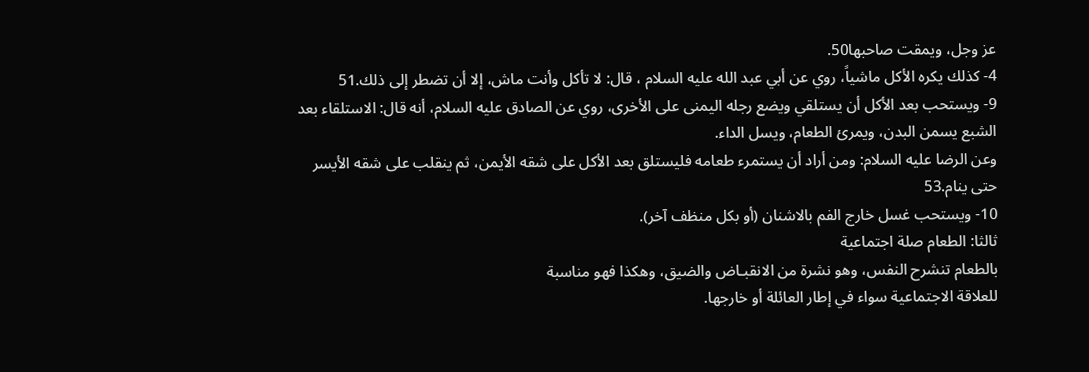عز وجل، ويمقت صاحبها50.
4- كذلك يكره الأكل ماشياً، روي عن أبي عبد الله عليه السلام ، قال: لا تأكل وأنت ماش، إلا أن تضطر إلى ذلك.51
9- ويستحب بعد الأكل أن يستلقي ويضع رجله اليمنى على الأخرى، روي عن الصادق عليه السلام، أنه قال: الاستلقاء بعد الشبع يسمن البدن، ويمرئ الطعام، ويسل الداء.
وعن الرضا عليه السلام: ومن أراد أن يستمرء طعامه فليستلق بعد الأكل على شقه الأيمن، ثم ينقلب على شقه الأيسر حتى ينام.53
10- ويستحب غسل خارج الفم بالاشنان (أو بكل منظف آخر).
ثالثا: الطعام صلة اجتماعية
بالطعام تنشرح النفس، وهو نشرة من الانقبـاض والضيق، وهكذا فهو مناسبة
للعلاقة الاجتماعية سواء في إطار العائلة أو خارجها.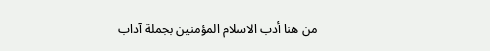من هنا أدب الاسلام المؤمنين بجملة آداب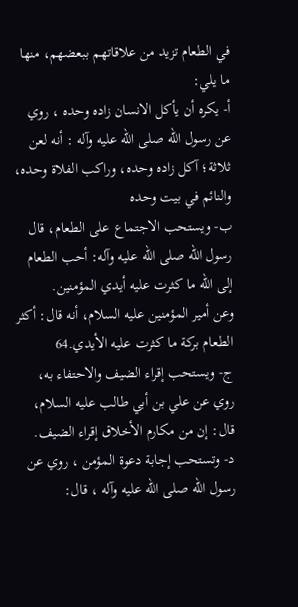في الطعام تزيد من علاقاتهم ببعضهم، منها ما يلي:
أ- يكره أن يأكل الانسان زاده وحده ، روي عن رسول الله صلى الله عليه وآله : أنه لعن ثلاثة؛ آكل زاده وحده، وراكب الفلاة وحده، والنائم في بيت وحده
ب- ويستحب الاجتماع على الطعام، قال رسول الله صلى الله عليه وآله: أحب الطعام إلى الله ما كثرت عليه أيدي المؤمنين.
وعن أمير المؤمنين عليه السلام، أنه قال: أكثر الطعام بركة ما كثرت عليه الأيدي.64
ج- ويستحب إقراء الضيف والاحتفاء به، روي عن علي بن أبي طالب عليه السلام، قال: إن من مكارم الأخلاق إقراء الضيف.
د- وتستحب إجابة دعوة المؤمن ، روي عن رسول الله صلى الله عليه وآله ، قال: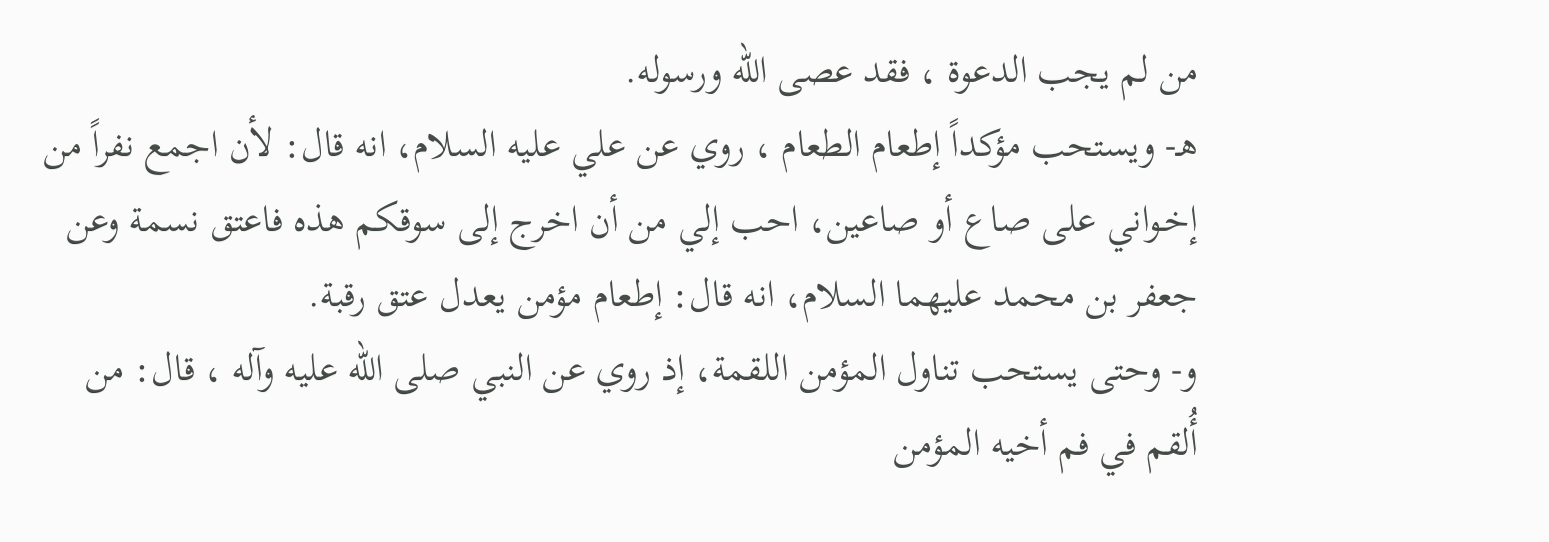من لم يجب الدعوة ، فقد عصى الله ورسوله.
هـ- ويستحب مؤكداً إطعام الطعام ، روي عن علي عليه السلام، انه قال: لأن اجمع نفراً من إخـواني على صاع أو صاعين، احب إلي من أن اخرج إلى سوقكم هذه فاعتق نسمة وعن جعفر بن محمد عليهما السلام، انه قال: إطعام مؤمن يعدل عتق رقبة.
و- وحتى يستحب تناول المؤمن اللقمة، إذ روي عن النبي صلى الله عليه وآله ، قال: من أُلقم في فم أخيه المؤمن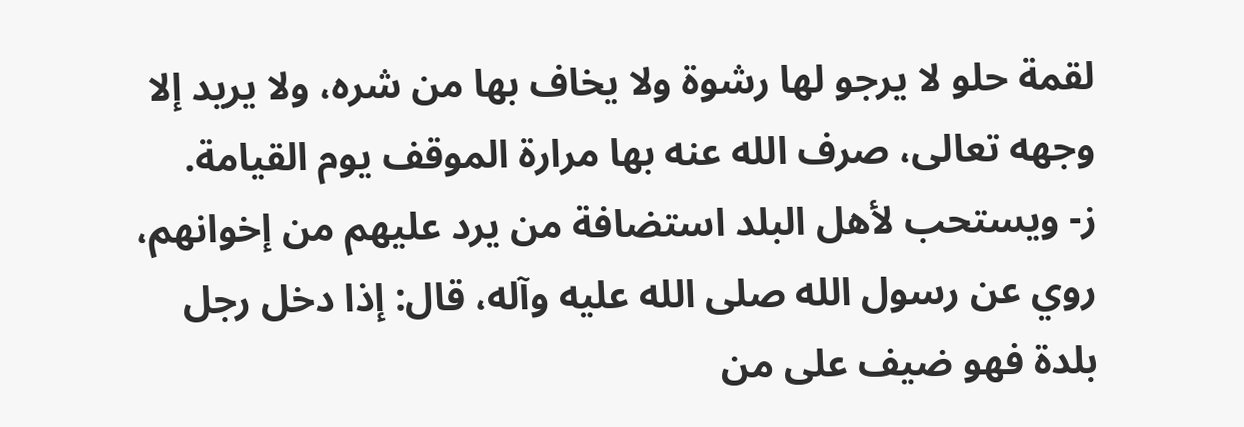لقمة حلو لا يرجو لها رشوة ولا يخاف بها من شره، ولا يريد إلا وجهه تعالى، صرف الله عنه بها مرارة الموقف يوم القيامة.
ز- ويستحب لأهل البلد استضافة من يرد عليهم من إخوانهم، روي عن رسول الله صلى الله عليه وآله، قال: إذا دخل رجل بلدة فهو ضيف على من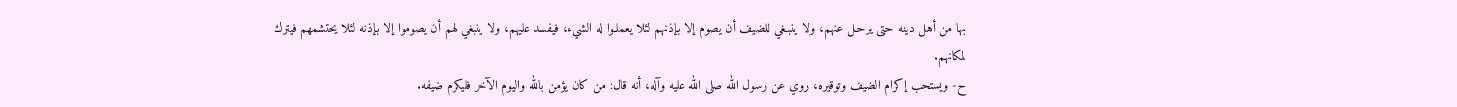بها من أهل دينه حتى يرحـل عنهم، ولا ينبـغي للضيف أن يصوم إلا بإذنهم لئلا يعملـوا له الشيء، فيفسد عليهم، ولا ينبغي لهم أن يصوموا إلا بإذنه لئلا يحتشمهم فيترك لمكانهم.
ح- ويستحب إكرام الضيف وتوقيره، روي عن رسول الله صلى الله عليه وآله، أنه قال: من كان يؤمن بالله واليوم الآخر فليكرم ضيفه.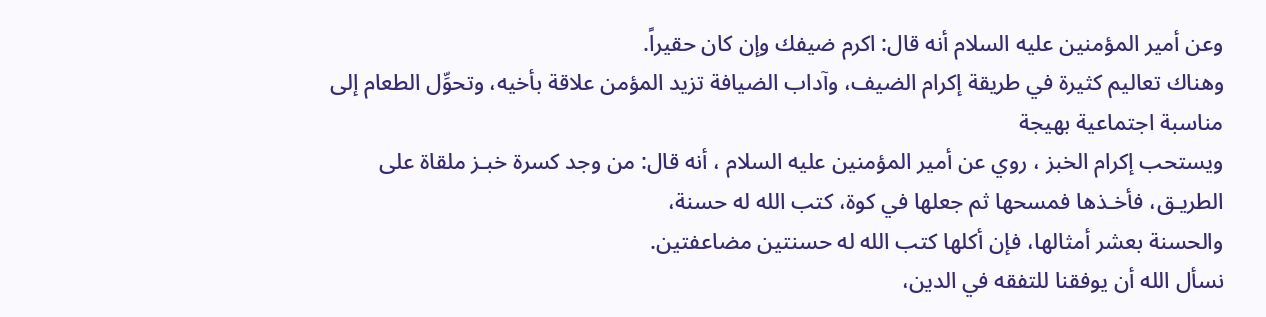وعن أمير المؤمنين عليه السلام أنه قال: اكرم ضيفك وإن كان حقيراً.
وهناك تعاليم كثيرة في طريقة إكرام الضيف، وآداب الضيافة تزيد المؤمن علاقة بأخيه، وتحوِّل الطعام إلى مناسبة اجتماعية بهيجة
ويستحب إكرام الخبز ، روي عن أمير المؤمنين عليه السلام ، أنه قال: من وجد كسرة خبـز ملقاة على الطريـق، فأخـذها فمسحها ثم جعلها في كوة، كتب الله له حسنة،
والحسنة بعشر أمثالها، فإن أكلها كتب الله له حسنتين مضاعفتين.
نسأل الله أن يوفقنا للتفقه في الدين،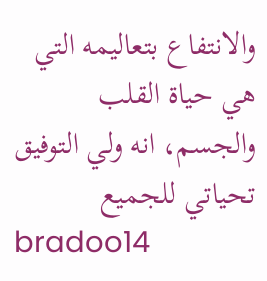والانتفاع بتعاليمه التي هي حياة القلب والجسم، انه ولي التوفيق
تحياتي للجميع
bradoo14